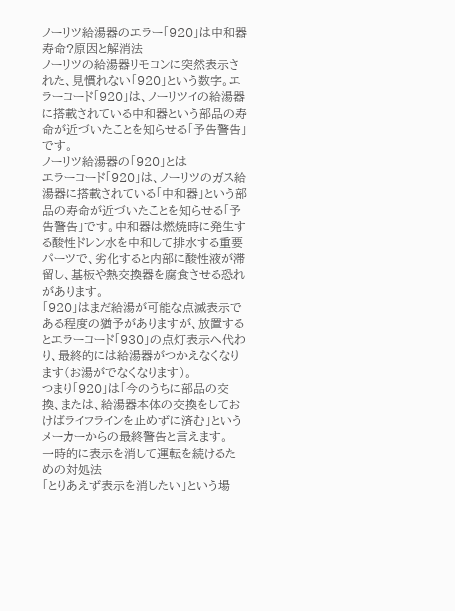ノーリツ給湯器のエラー「920」は中和器寿命?原因と解消法
ノーリツの給湯器リモコンに突然表示された、見慣れない「920」という数字。エラーコード「920」は、ノーリツイの給湯器に搭載されている中和器という部品の寿命が近づいたことを知らせる「予告警告」です。
ノーリツ給湯器の「920」とは
エラーコード「920」は、ノーリツのガス給湯器に搭載されている「中和器」という部品の寿命が近づいたことを知らせる「予告警告」です。中和器は燃焼時に発生する酸性ドレン水を中和して排水する重要パーツで、劣化すると内部に酸性液が滞留し、基板や熱交換器を腐食させる恐れがあります。
「920」はまだ給湯が可能な点滅表示である程度の猶予がありますが、放置するとエラーコード「930」の点灯表示へ代わり、最終的には給湯器がつかえなくなります(お湯がでなくなります)。
つまり「920」は「今のうちに部品の交換、または、給湯器本体の交換をしておけばライフラインを止めずに済む」というメーカーからの最終警告と言えます。
一時的に表示を消して運転を続けるための対処法
「とりあえず表示を消したい」という場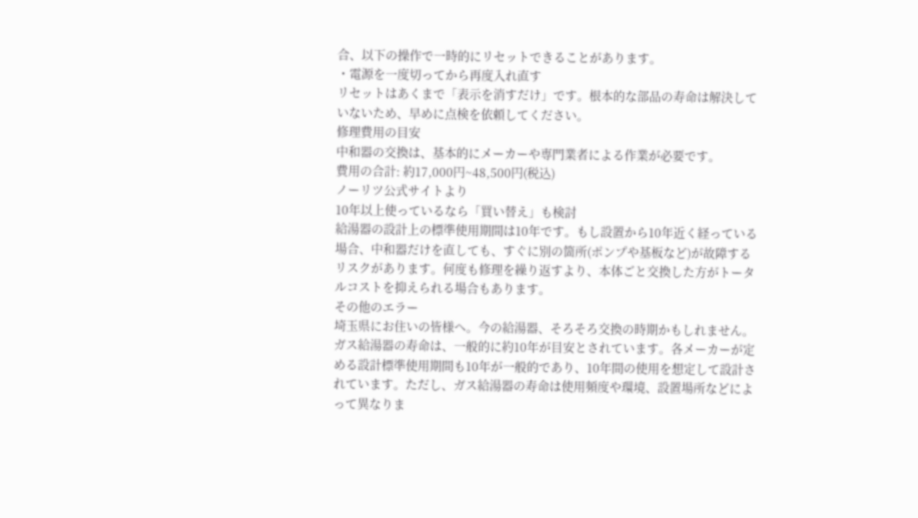合、以下の操作で一時的にリセットできることがあります。
・電源を一度切ってから再度入れ直す
リセットはあくまで「表示を消すだけ」です。根本的な部品の寿命は解決していないため、早めに点検を依頼してください。
修理費用の目安
中和器の交換は、基本的にメーカーや専門業者による作業が必要です。
費用の合計: 約17,000円~48,500円(税込)
ノーリツ公式サイトより
10年以上使っているなら「買い替え」も検討
給湯器の設計上の標準使用期間は10年です。もし設置から10年近く経っている場合、中和器だけを直しても、すぐに別の箇所(ポンプや基板など)が故障するリスクがあります。何度も修理を繰り返すより、本体ごと交換した方がトータルコストを抑えられる場合もあります。
その他のエラー
埼玉県にお住いの皆様へ。今の給湯器、そろそろ交換の時期かもしれません。
ガス給湯器の寿命は、一般的に約10年が目安とされています。各メーカーが定める設計標準使用期間も10年が一般的であり、10年間の使用を想定して設計されています。ただし、ガス給湯器の寿命は使用頻度や環境、設置場所などによって異なりま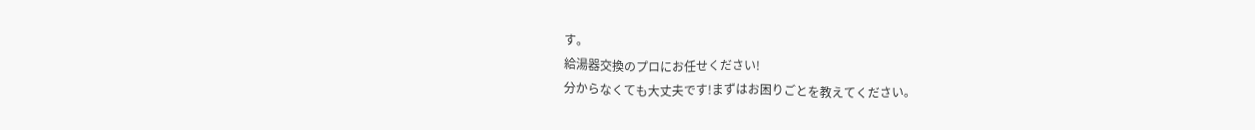す。
給湯器交換のプロにお任せください!
分からなくても大丈夫です!まずはお困りごとを教えてください。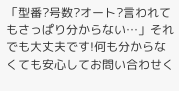「型番?号数?オート?言われてもさっぱり分からない…」それでも大丈夫です!何も分からなくても安心してお問い合わせく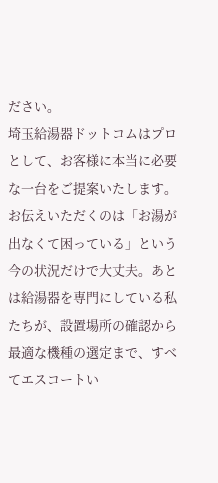ださい。
埼玉給湯器ドットコムはプロとして、お客様に本当に必要な一台をご提案いたします。
お伝えいただくのは「お湯が出なくて困っている」という今の状況だけで大丈夫。あとは給湯器を専門にしている私たちが、設置場所の確認から最適な機種の選定まで、すべてエスコートい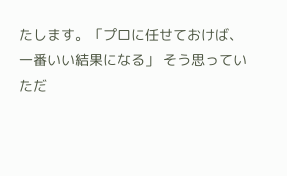たします。「プロに任せておけば、一番いい結果になる」 そう思っていただ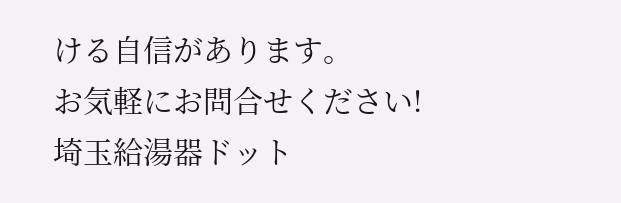ける自信があります。
お気軽にお問合せください!
埼玉給湯器ドット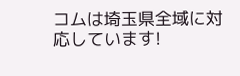コムは埼玉県全域に対応しています!